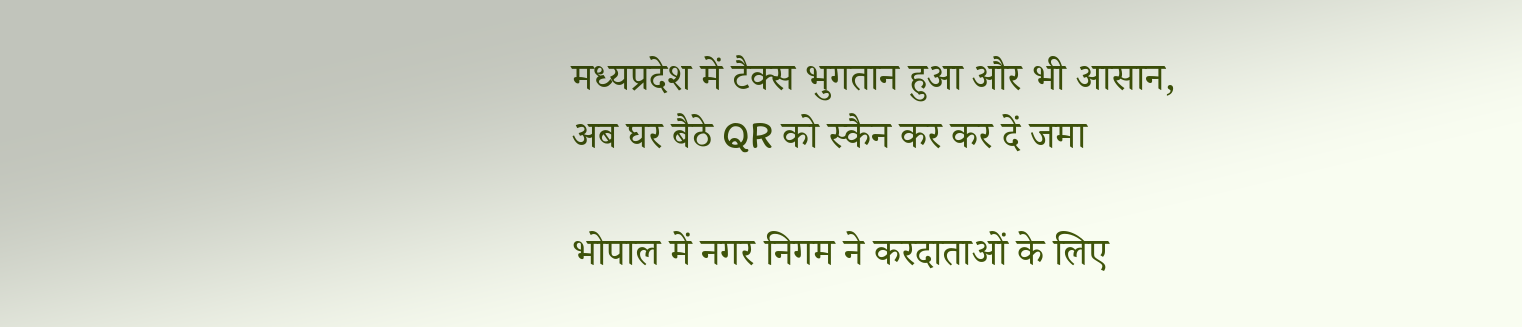मध्यप्रदेश में टैक्स भुगतान हुआ और भी आसान, अब घर बैठे QR को स्कैन कर कर दें जमा

भोपाल में नगर निगम ने करदाताओं के लिए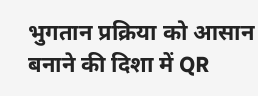भुगतान प्रक्रिया को आसान बनाने की दिशा में QR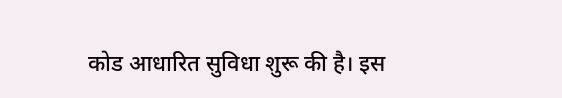कोड आधारित सुविधा शुरू की है। इस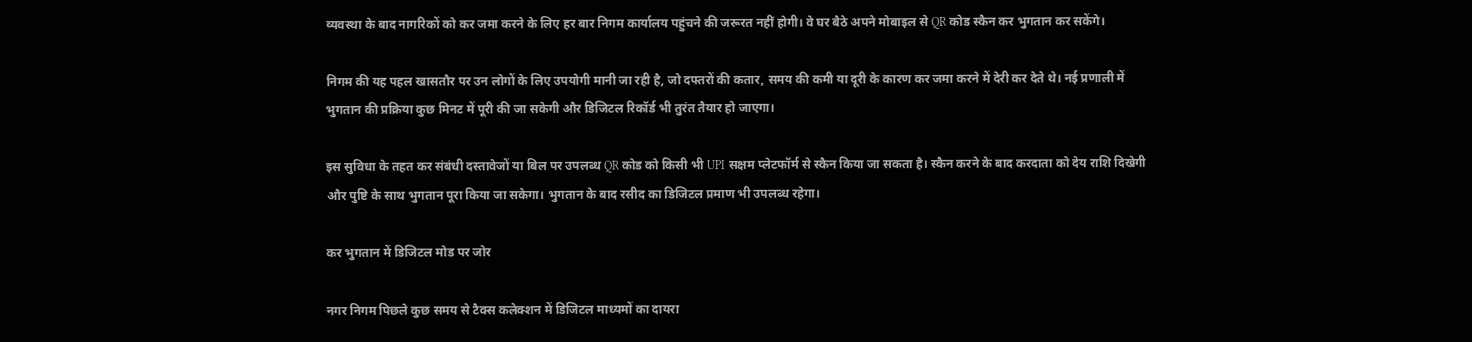व्यवस्था के बाद नागरिकों को कर जमा करने के लिए हर बार निगम कार्यालय पहुंचने की जरूरत नहीं होगी। वे घर बैठे अपने मोबाइल से QR कोड स्कैन कर भुगतान कर सकेंगे।

निगम की यह पहल खासतौर पर उन लोगों के लिए उपयोगी मानी जा रही है, जो दफ्तरों की कतार, समय की कमी या दूरी के कारण कर जमा करने में देरी कर देते थे। नई प्रणाली में भुगतान की प्रक्रिया कुछ मिनट में पूरी की जा सकेगी और डिजिटल रिकॉर्ड भी तुरंत तैयार हो जाएगा।

इस सुविधा के तहत कर संबंधी दस्तावेजों या बिल पर उपलब्ध QR कोड को किसी भी UPI सक्षम प्लेटफॉर्म से स्कैन किया जा सकता है। स्कैन करने के बाद करदाता को देय राशि दिखेगी और पुष्टि के साथ भुगतान पूरा किया जा सकेगा। भुगतान के बाद रसीद का डिजिटल प्रमाण भी उपलब्ध रहेगा।

कर भुगतान में डिजिटल मोड पर जोर

नगर निगम पिछले कुछ समय से टैक्स कलेक्शन में डिजिटल माध्यमों का दायरा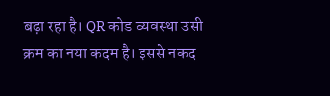बढ़ा रहा है। QR कोड व्यवस्था उसी क्रम का नया कदम है। इससे नकद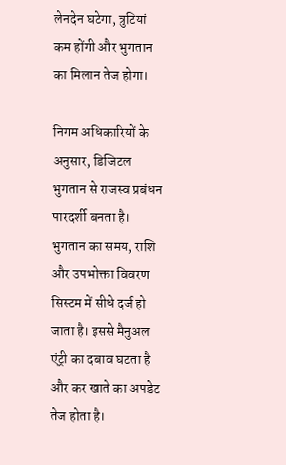लेनदेन घटेगा, त्रुटियां कम होंगी और भुगतान का मिलान तेज होगा।

निगम अधिकारियों के अनुसार, डिजिटल भुगतान से राजस्व प्रबंधन पारदर्शी बनता है। भुगतान का समय, राशि और उपभोक्ता विवरण सिस्टम में सीधे दर्ज हो जाता है। इससे मैनुअल एंट्री का दबाव घटता है और कर खाते का अपडेट तेज होता है।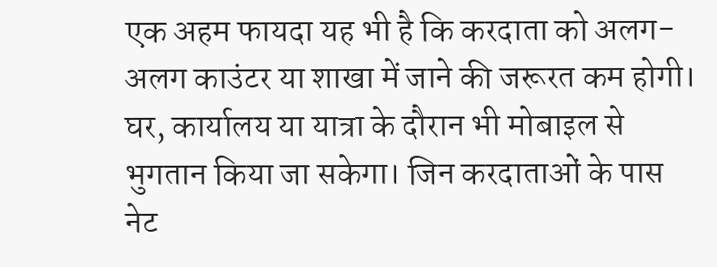एक अहम फायदा यह भी है कि करदाता को अलग-अलग काउंटर या शाखा में जाने की जरूरत कम होगी। घर, कार्यालय या यात्रा के दौरान भी मोबाइल से भुगतान किया जा सकेगा। जिन करदाताओं के पास नेट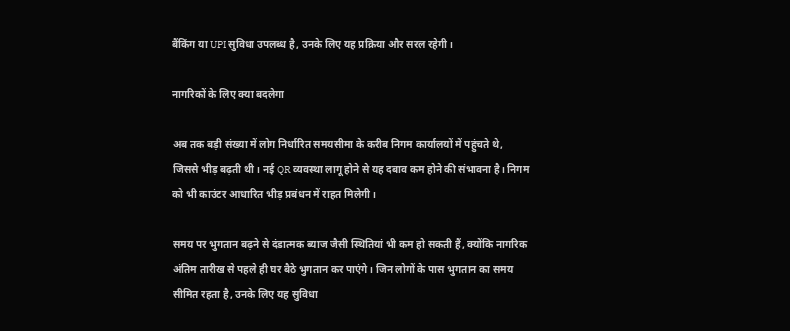बैंकिंग या UPI सुविधा उपलब्ध है, उनके लिए यह प्रक्रिया और सरल रहेगी।

नागरिकों के लिए क्या बदलेगा

अब तक बड़ी संख्या में लोग निर्धारित समयसीमा के करीब निगम कार्यालयों में पहुंचते थे, जिससे भीड़ बढ़ती थी। नई QR व्यवस्था लागू होने से यह दबाव कम होने की संभावना है। निगम को भी काउंटर आधारित भीड़ प्रबंधन में राहत मिलेगी।

समय पर भुगतान बढ़ने से दंडात्मक ब्याज जैसी स्थितियां भी कम हो सकती हैं, क्योंकि नागरिक अंतिम तारीख से पहले ही घर बैठे भुगतान कर पाएंगे। जिन लोगों के पास भुगतान का समय सीमित रहता है, उनके लिए यह सुविधा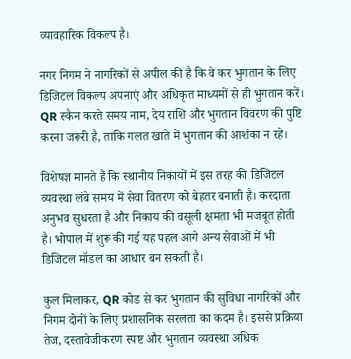व्यावहारिक विकल्प है।

नगर निगम ने नागरिकों से अपील की है कि वे कर भुगतान के लिए डिजिटल विकल्प अपनाएं और अधिकृत माध्यमों से ही भुगतान करें। QR स्कैन करते समय नाम, देय राशि और भुगतान विवरण की पुष्टि करना जरूरी है, ताकि गलत खाते में भुगतान की आशंका न रहे।

विशेषज्ञ मानते हैं कि स्थानीय निकायों में इस तरह की डिजिटल व्यवस्था लंबे समय में सेवा वितरण को बेहतर बनाती है। करदाता अनुभव सुधरता है और निकाय की वसूली क्षमता भी मजबूत होती है। भोपाल में शुरू की गई यह पहल आगे अन्य सेवाओं में भी डिजिटल मॉडल का आधार बन सकती है।

कुल मिलाकर, QR कोड से कर भुगतान की सुविधा नागरिकों और निगम दोनों के लिए प्रशासनिक सरलता का कदम है। इससे प्रक्रिया तेज, दस्तावेजीकरण स्पष्ट और भुगतान व्यवस्था अधिक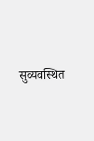सुव्यवस्थित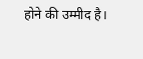होने की उम्मीद है।